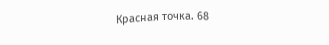Красная точка. 68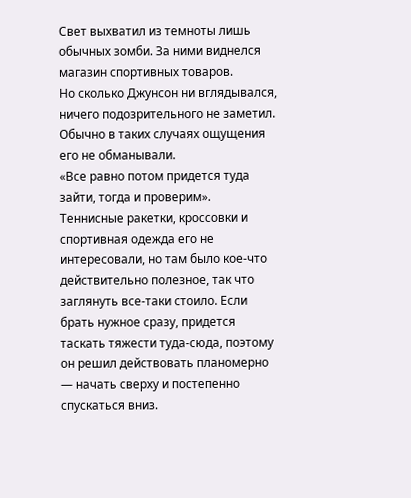Свет выхватил из темноты лишь обычных зомби. За ними виднелся магазин спортивных товаров.
Но сколько Джунсон ни вглядывался, ничего подозрительного не заметил.
Обычно в таких случаях ощущения его не обманывали.
«Все равно потом придется туда зайти, тогда и проверим».
Теннисные ракетки, кроссовки и спортивная одежда его не интересовали, но там было кое-что действительно полезное, так что заглянуть все-таки стоило. Если брать нужное сразу, придется таскать тяжести туда-сюда, поэтому он решил действовать планомерно — начать сверху и постепенно спускаться вниз.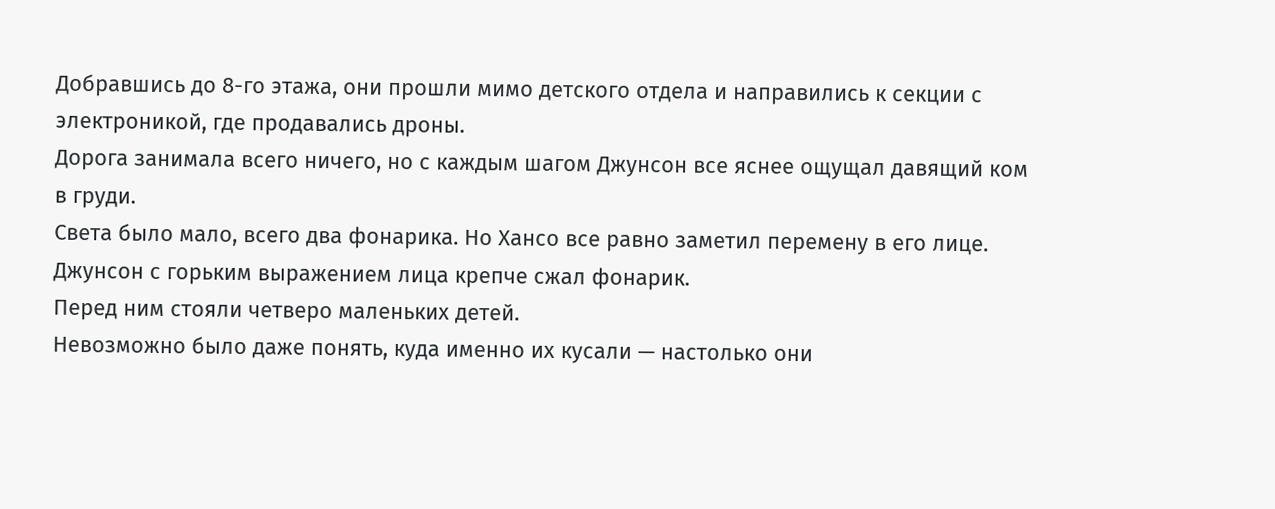Добравшись до 8-го этажа, они прошли мимо детского отдела и направились к секции с электроникой, где продавались дроны.
Дорога занимала всего ничего, но с каждым шагом Джунсон все яснее ощущал давящий ком в груди.
Света было мало, всего два фонарика. Но Хансо все равно заметил перемену в его лице.
Джунсон с горьким выражением лица крепче сжал фонарик.
Перед ним стояли четверо маленьких детей.
Невозможно было даже понять, куда именно их кусали — настолько они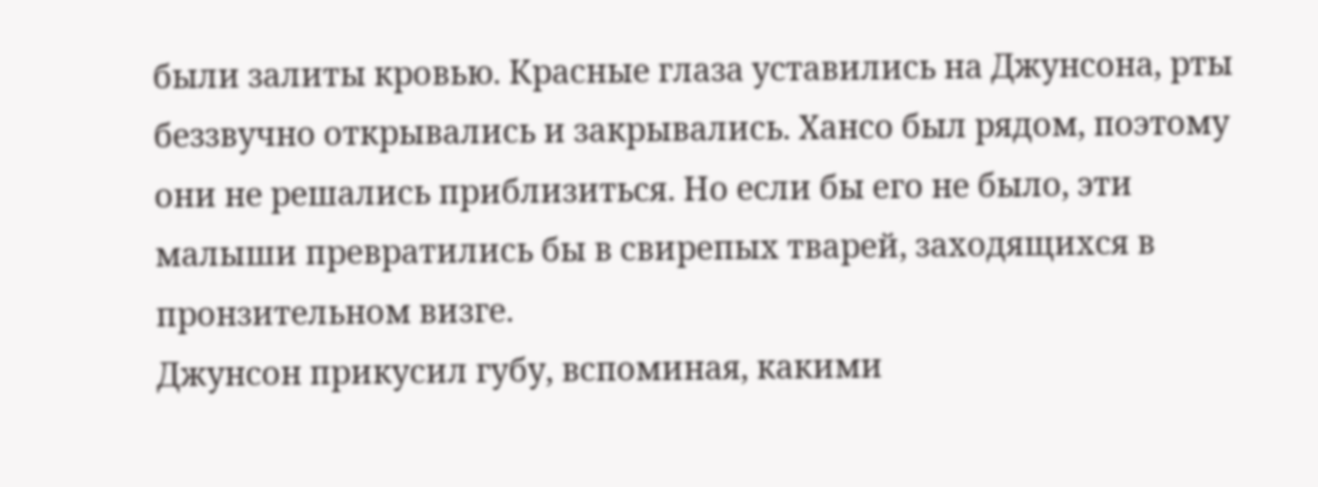были залиты кровью. Красные глаза уставились на Джунсона, рты беззвучно открывались и закрывались. Хансо был рядом, поэтому они не решались приблизиться. Но если бы его не было, эти малыши превратились бы в свирепых тварей, заходящихся в пронзительном визге.
Джунсон прикусил губу, вспоминая, какими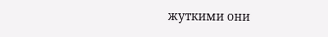жуткими они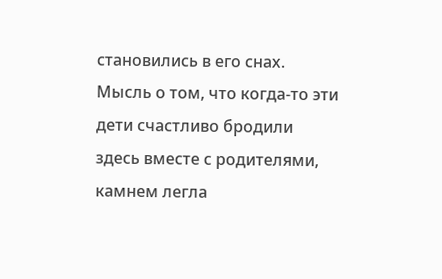становились в его снах. Мысль о том, что когда-то эти дети счастливо бродили здесь вместе с родителями, камнем легла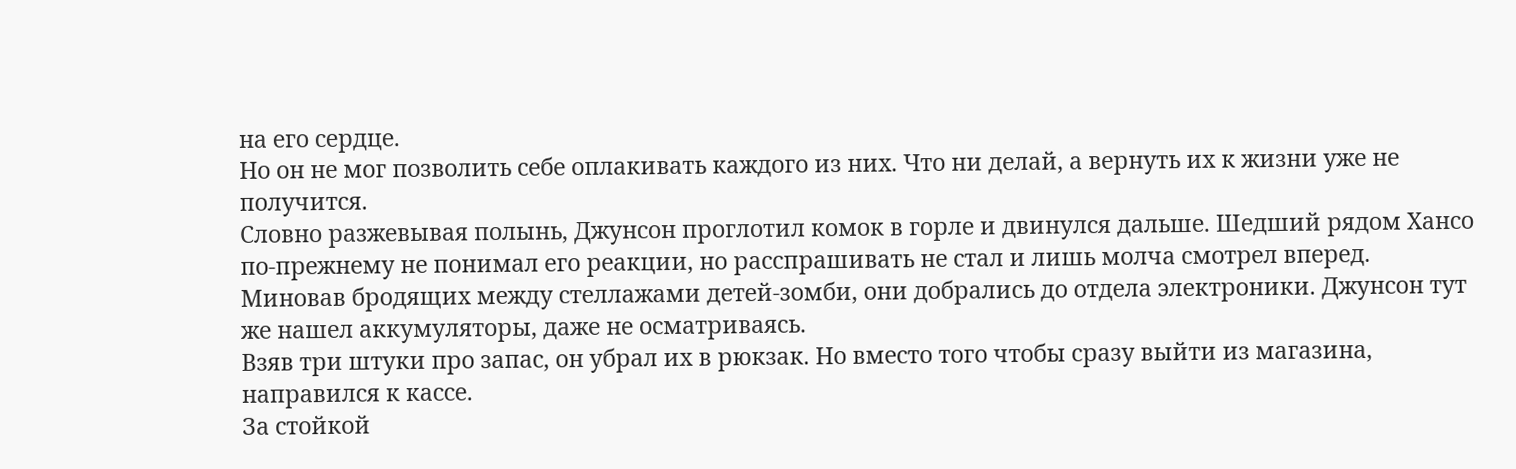на его сердце.
Но он не мог позволить себе оплакивать каждого из них. Что ни делай, а вернуть их к жизни уже не получится.
Словно разжевывая полынь, Джунсон проглотил комок в горле и двинулся дальше. Шедший рядом Хансо по-прежнему не понимал его реакции, но расспрашивать не стал и лишь молча смотрел вперед.
Миновав бродящих между стеллажами детей-зомби, они добрались до отдела электроники. Джунсон тут же нашел аккумуляторы, даже не осматриваясь.
Взяв три штуки про запас, он убрал их в рюкзак. Но вместо того чтобы сразу выйти из магазина, направился к кассе.
За стойкой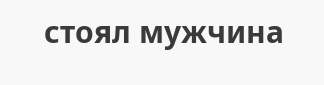стоял мужчина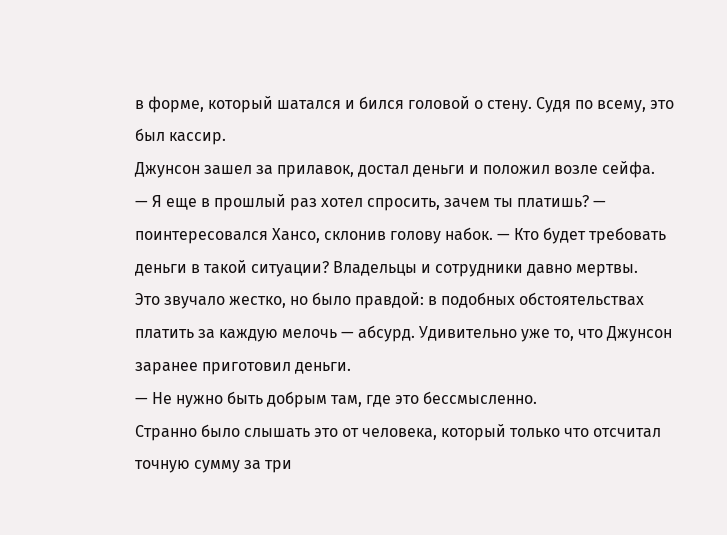в форме, который шатался и бился головой о стену. Судя по всему, это был кассир.
Джунсон зашел за прилавок, достал деньги и положил возле сейфа.
— Я еще в прошлый раз хотел спросить, зачем ты платишь? — поинтересовался Хансо, склонив голову набок. — Кто будет требовать деньги в такой ситуации? Владельцы и сотрудники давно мертвы.
Это звучало жестко, но было правдой: в подобных обстоятельствах платить за каждую мелочь — абсурд. Удивительно уже то, что Джунсон заранее приготовил деньги.
— Не нужно быть добрым там, где это бессмысленно.
Странно было слышать это от человека, который только что отсчитал точную сумму за три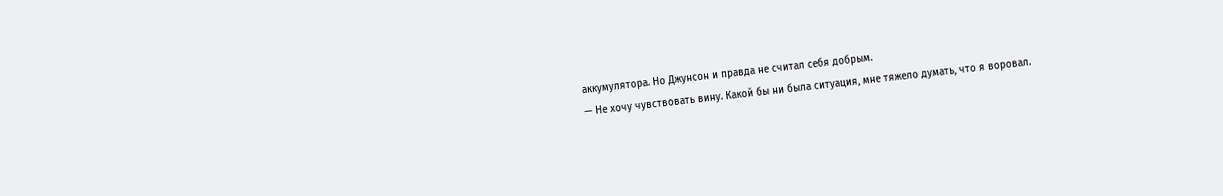аккумулятора. Но Джунсон и правда не считал себя добрым.
— Не хочу чувствовать вину. Какой бы ни была ситуация, мне тяжело думать, что я воровал.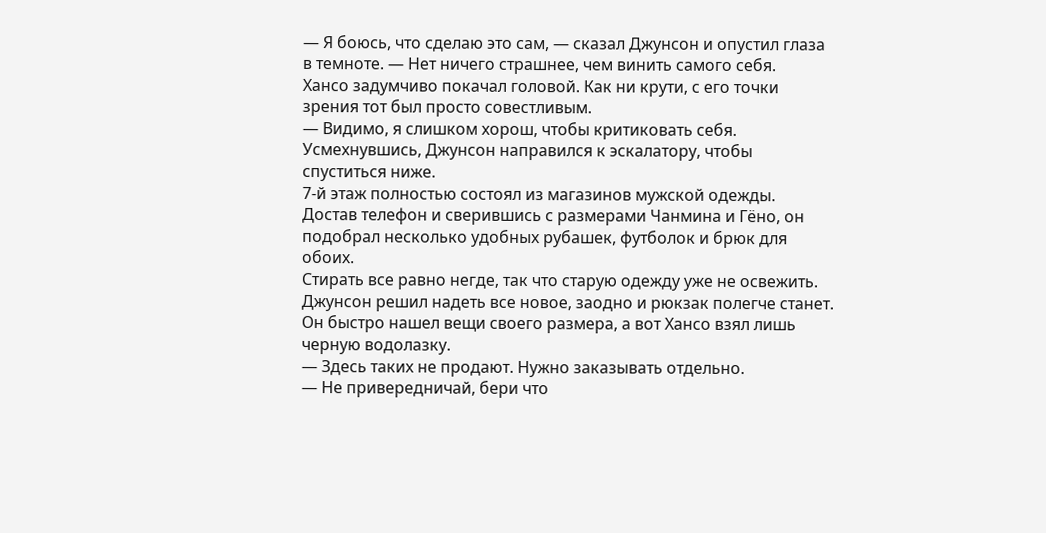— Я боюсь, что сделаю это сам, — сказал Джунсон и опустил глаза в темноте. — Нет ничего страшнее, чем винить самого себя.
Хансо задумчиво покачал головой. Как ни крути, с его точки зрения тот был просто совестливым.
— Видимо, я слишком хорош, чтобы критиковать себя.
Усмехнувшись, Джунсон направился к эскалатору, чтобы спуститься ниже.
7-й этаж полностью состоял из магазинов мужской одежды.
Достав телефон и сверившись с размерами Чанмина и Гёно, он подобрал несколько удобных рубашек, футболок и брюк для обоих.
Стирать все равно негде, так что старую одежду уже не освежить. Джунсон решил надеть все новое, заодно и рюкзак полегче станет.
Он быстро нашел вещи своего размера, а вот Хансо взял лишь черную водолазку.
— Здесь таких не продают. Нужно заказывать отдельно.
— Не привередничай, бери что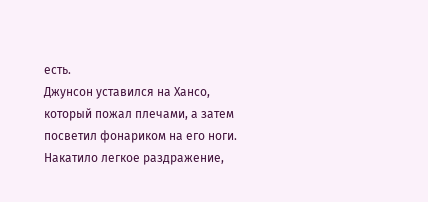есть.
Джунсон уставился на Хансо, который пожал плечами, а затем посветил фонариком на его ноги.
Накатило легкое раздражение,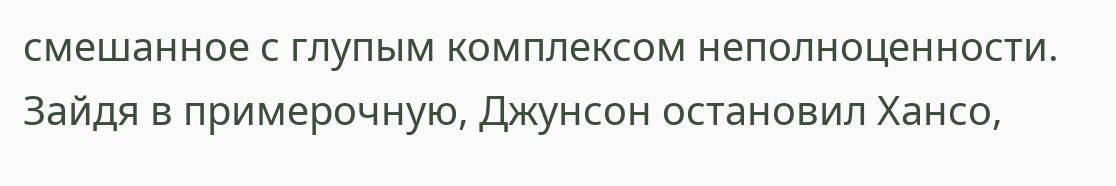смешанное с глупым комплексом неполноценности. Зайдя в примерочную, Джунсон остановил Хансо,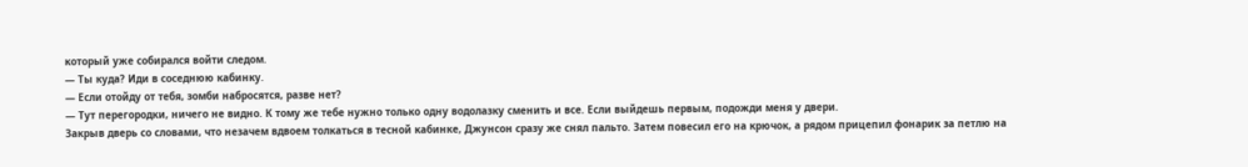который уже собирался войти следом.
— Ты куда? Иди в соседнюю кабинку.
— Если отойду от тебя, зомби набросятся, разве нет?
— Тут перегородки, ничего не видно. К тому же тебе нужно только одну водолазку сменить и все. Если выйдешь первым, подожди меня у двери.
Закрыв дверь со словами, что незачем вдвоем толкаться в тесной кабинке, Джунсон сразу же снял пальто. Затем повесил его на крючок, а рядом прицепил фонарик за петлю на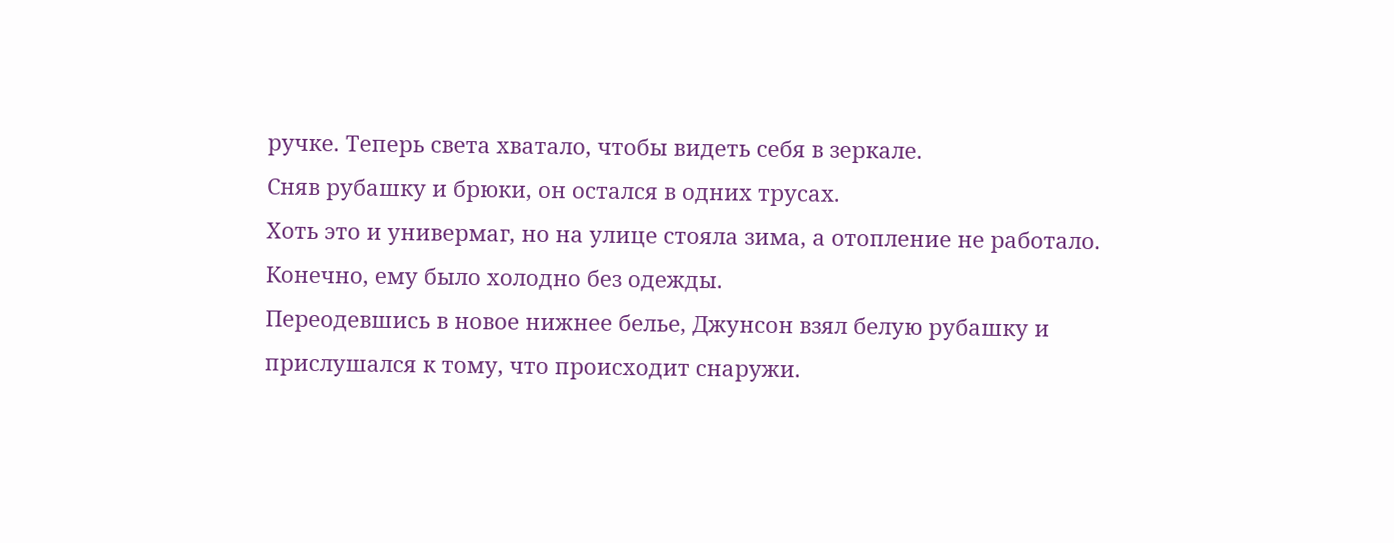ручке. Теперь света хватало, чтобы видеть себя в зеркале.
Сняв рубашку и брюки, он остался в одних трусах.
Хоть это и универмаг, но на улице стояла зима, а отопление не работало. Конечно, ему было холодно без одежды.
Переодевшись в новое нижнее белье, Джунсон взял белую рубашку и прислушался к тому, что происходит снаружи.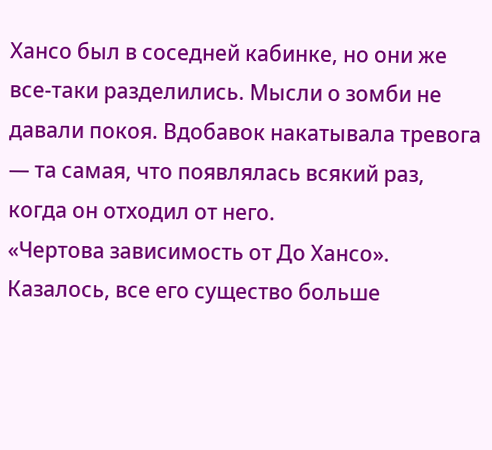Хансо был в соседней кабинке, но они же все-таки разделились. Мысли о зомби не давали покоя. Вдобавок накатывала тревога — та самая, что появлялась всякий раз, когда он отходил от него.
«Чертова зависимость от До Хансо».
Казалось, все его существо больше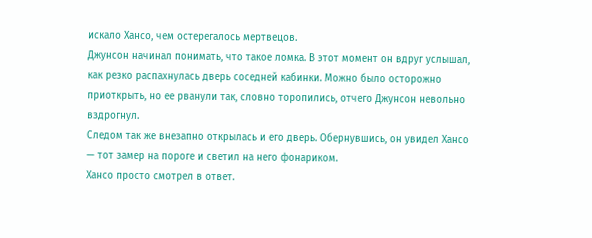искало Хансо, чем остерегалось мертвецов.
Джунсон начинал понимать, что такое ломка. В этот момент он вдруг услышал, как резко распахнулась дверь соседней кабинки. Можно было осторожно приоткрыть, но ее рванули так, словно торопились, отчего Джунсон невольно вздрогнул.
Следом так же внезапно открылась и его дверь. Обернувшись, он увидел Хансо — тот замер на пороге и светил на него фонариком.
Хансо просто смотрел в ответ.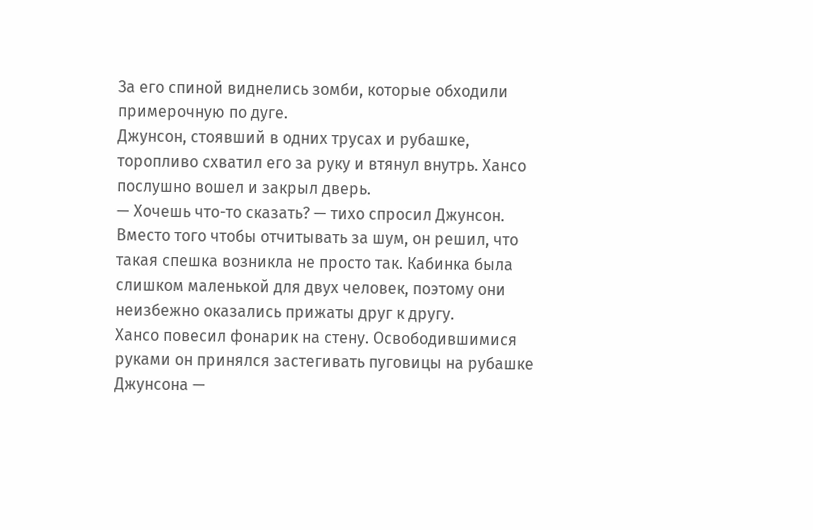За его спиной виднелись зомби, которые обходили примерочную по дуге.
Джунсон, стоявший в одних трусах и рубашке, торопливо схватил его за руку и втянул внутрь. Хансо послушно вошел и закрыл дверь.
— Хочешь что-то сказать? — тихо спросил Джунсон.
Вместо того чтобы отчитывать за шум, он решил, что такая спешка возникла не просто так. Кабинка была слишком маленькой для двух человек, поэтому они неизбежно оказались прижаты друг к другу.
Хансо повесил фонарик на стену. Освободившимися руками он принялся застегивать пуговицы на рубашке Джунсона —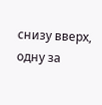снизу вверх, одну за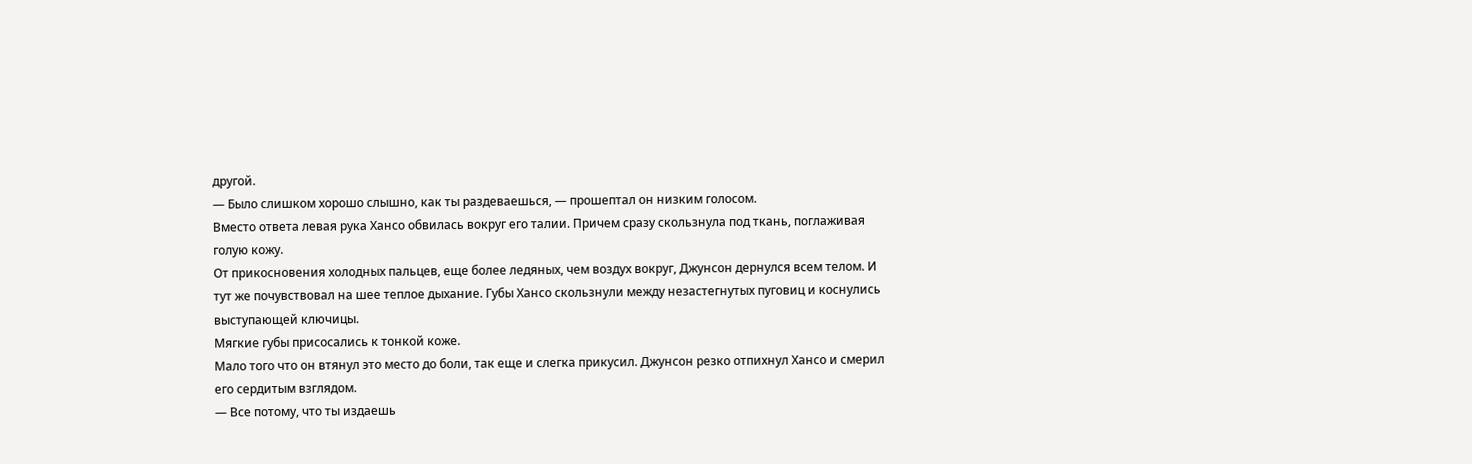другой.
— Было слишком хорошо слышно, как ты раздеваешься, — прошептал он низким голосом.
Вместо ответа левая рука Хансо обвилась вокруг его талии. Причем сразу скользнула под ткань, поглаживая голую кожу.
От прикосновения холодных пальцев, еще более ледяных, чем воздух вокруг, Джунсон дернулся всем телом. И тут же почувствовал на шее теплое дыхание. Губы Хансо скользнули между незастегнутых пуговиц и коснулись выступающей ключицы.
Мягкие губы присосались к тонкой коже.
Мало того что он втянул это место до боли, так еще и слегка прикусил. Джунсон резко отпихнул Хансо и смерил его сердитым взглядом.
— Все потому, что ты издаешь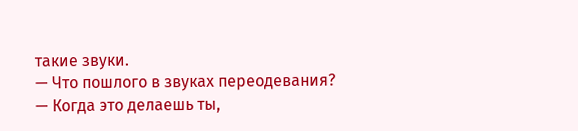такие звуки.
— Что пошлого в звуках переодевания?
— Когда это делаешь ты,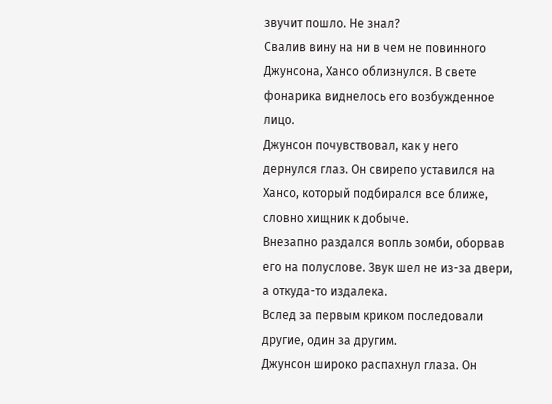звучит пошло. Не знал?
Свалив вину на ни в чем не повинного Джунсона, Хансо облизнулся. В свете фонарика виднелось его возбужденное лицо.
Джунсон почувствовал, как у него дернулся глаз. Он свирепо уставился на Хансо, который подбирался все ближе, словно хищник к добыче.
Внезапно раздался вопль зомби, оборвав его на полуслове. Звук шел не из-за двери, а откуда-то издалека.
Вслед за первым криком последовали другие, один за другим.
Джунсон широко распахнул глаза. Он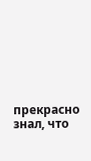прекрасно знал, что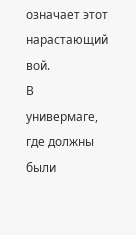означает этот нарастающий вой.
В универмаге, где должны были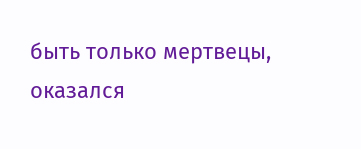быть только мертвецы, оказался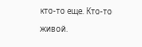кто-то еще. Кто-то живой.